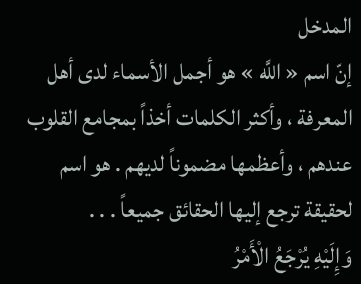المدخل
إنّ اسم « اللَّه » هو أجمل الأسماء لدى أهل المعرفة ، وأكثر الكلمات أخذاً بمجامع القلوب عندهم ، وأعظمها مضموناً لديهم . هو اسم لحقيقة ترجع إليها الحقائق جميعاً . . .
وَإِلَيْهِ يُرْجَعُ الْأَمْرُ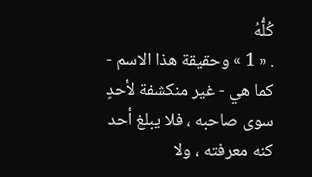كُلُّهُ
. « 1 » وحقيقة هذا الاسم - كما هي - غير منكشفة لأحدٍ سوى صاحبه ، فلا يبلغ أحد كنه معرفته ، ولا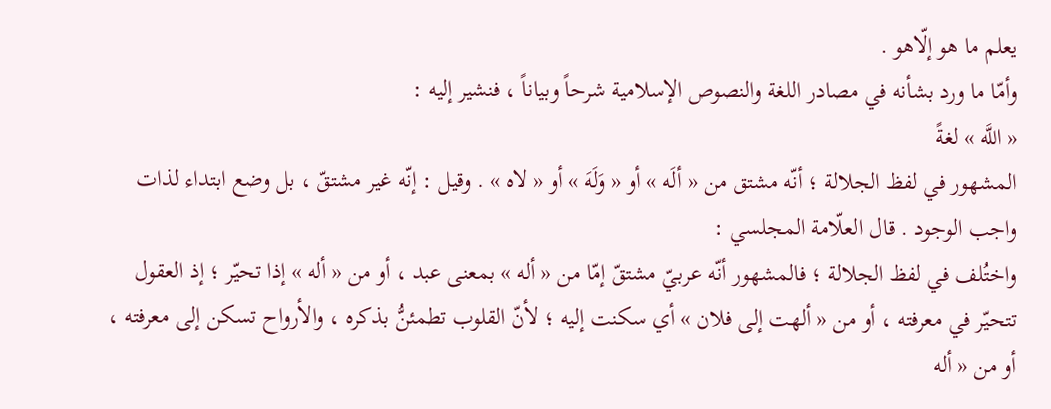يعلم ما هو إلّاهو .
وأمّا ما ورد بشأنه في مصادر اللغة والنصوص الإسلامية شرحاً وبياناً ، فنشير إليه :
« اللَّه » لغةً
المشهور في لفظ الجلالة ؛ أنّه مشتق من « ألَه » أو « وَلَهَ » أو « لاه » . وقيل : إنّه غير مشتقّ ، بل وضع ابتداء لذات واجب الوجود . قال العلّامة المجلسي :
واختُلف في لفظ الجلالة ؛ فالمشهور أنّه عربيّ مشتقّ إمّا من « أله » بمعنى عبد ، أو من « أله » إذا تحيّر ؛ إذ العقول تتحيّر في معرفته ، أو من « ألهت إلى فلان » أي سكنت إليه ؛ لأنّ القلوب تطمئنُّ بذكره ، والأرواح تسكن إلى معرفته ، أو من « أله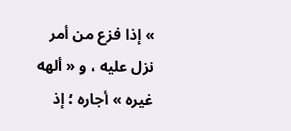» إذا فزع من أمر نزل عليه ، و « ألهه غيره » أجاره ؛ إذ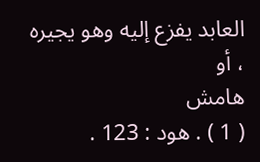العابد يفزع إليه وهو يجيره ، أو
هامش
( 1 ) . هود : 123 .